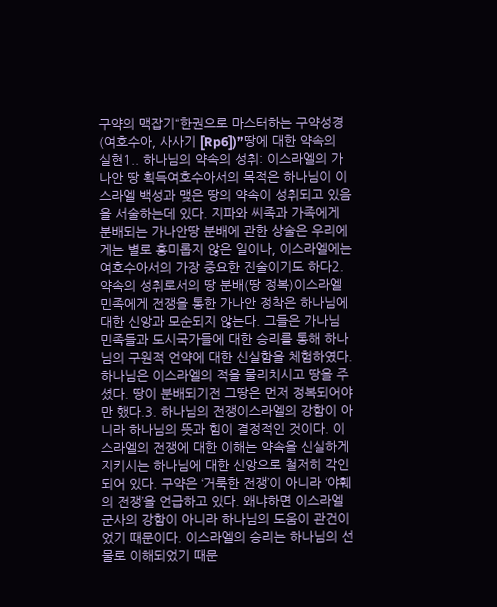구약의 맥잡기“한권으로 마스터하는 구약성경 (여호수아, 사사기 [Rp6])”땅에 대한 약속의 실현1.. 하나님의 약속의 성취: 이스라엘의 가나안 땅 획득여호수아서의 목적은 하나님이 이스라엘 백성과 맺은 땅의 약속이 성취되고 있음을 서술하는데 있다. 지파와 씨족과 가족에게 분배되는 가나안땅 분배에 관한 상술은 우리에게는 별로 흥미롭지 않은 일이나, 이스라엘에는 여호수아서의 가장 중요한 진술이기도 하다2. 약속의 성취로서의 땅 분배(땅 정복)이스라엘 민족에게 전쟁을 통한 가나안 정착은 하나님에 대한 신앙과 모순되지 않는다. 그들은 가나님 민족들과 도시국가들에 대한 승리를 통해 하나님의 구원적 언약에 대한 신실함을 체험하였다. 하나님은 이스라엘의 적을 물리치시고 땅을 주셨다. 땅이 분배되기전 그땅은 먼저 정복되어야만 했다.3. 하나님의 전쟁이스라엘의 강함이 아니라 하나님의 뜻과 힘이 결정적인 것이다. 이스라엘의 전쟁에 대한 이해는 약속을 신실하게 지키시는 하나님에 대한 신앙으로 철저히 각인되어 있다. 구약은 ‘거룩한 전쟁’이 아니라 ‘야훼의 전쟁’을 언급하고 있다. 왜냐하면 이스라엘 군사의 강함이 아니라 하나님의 도움이 관건이었기 때문이다. 이스라엘의 승리는 하나님의 선물로 이해되었기 때문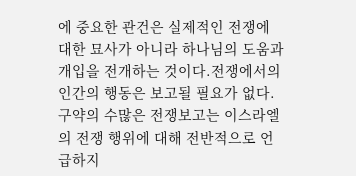에 중요한 관건은 실제적인 전쟁에 대한 묘사가 아니라 하나님의 도움과 개입을 전개하는 것이다.전쟁에서의 인간의 행동은 보고될 필요가 없다. 구약의 수많은 전쟁보고는 이스라엘의 전쟁 행위에 대해 전반적으로 언급하지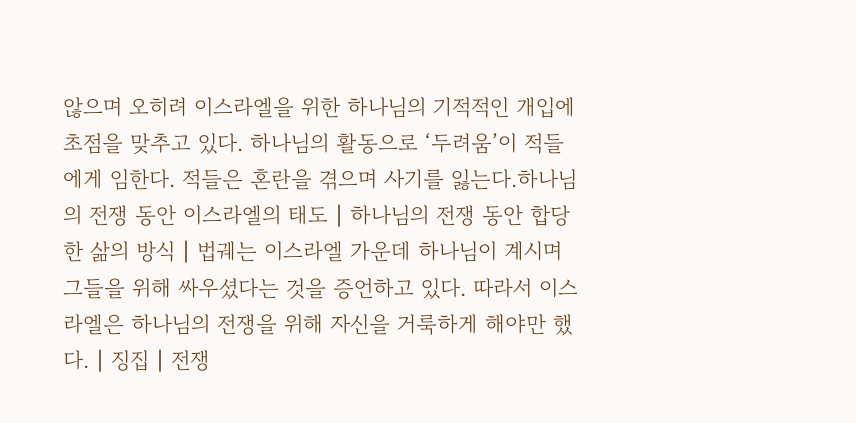않으며 오히려 이스라엘을 위한 하나님의 기적적인 개입에 초점을 맞추고 있다. 하나님의 활동으로 ‘두려움’이 적들에게 임한다. 적들은 혼란을 겪으며 사기를 잃는다.하나님의 전쟁 동안 이스라엘의 태도┃하나님의 전쟁 동안 합당한 삶의 방식┃법궤는 이스라엘 가운데 하나님이 계시며 그들을 위해 싸우셨다는 것을 증언하고 있다. 따라서 이스라엘은 하나님의 전쟁을 위해 자신을 거룩하게 해야만 했다.┃징집┃전쟁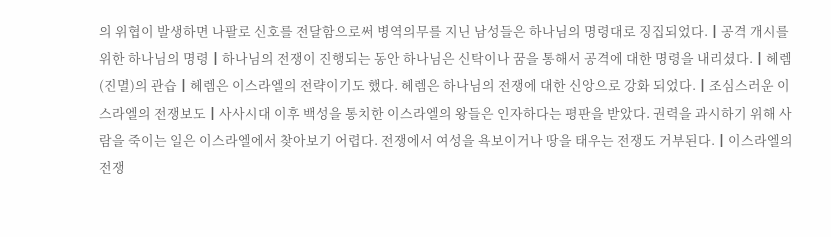의 위협이 발생하면 나팔로 신호를 전달함으로써 병역의무를 지닌 남성들은 하나님의 명령대로 징집되었다.┃공격 개시를 위한 하나님의 명령┃하나님의 전쟁이 진행되는 동안 하나님은 신탁이나 꿈을 통해서 공격에 대한 명령을 내리셨다.┃헤렘(진멸)의 관습┃헤렘은 이스라엘의 전략이기도 했다. 헤렘은 하나님의 전쟁에 대한 신앙으로 강화 되었다.┃조심스러운 이스라엘의 전쟁보도┃사사시대 이후 백성을 통치한 이스라엘의 왕들은 인자하다는 평판을 받았다. 권력을 과시하기 위해 사람을 죽이는 일은 이스라엘에서 찾아보기 어렵다. 전쟁에서 여성을 욕보이거나 땅을 태우는 전쟁도 거부된다.┃이스라엘의 전쟁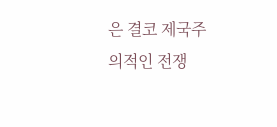은 결코 제국주의적인 전쟁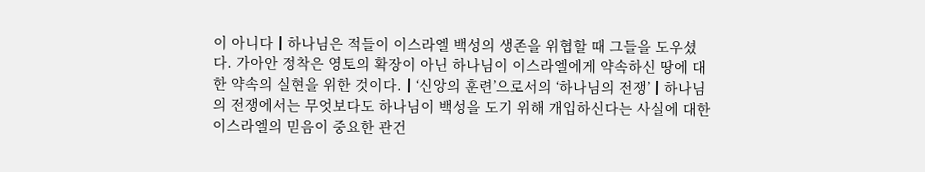이 아니다┃하나님은 적들이 이스라엘 백성의 생존을 위협할 때 그들을 도우셨다. 가아안 정착은 영토의 확장이 아닌 하나님이 이스라엘에게 약속하신 땅에 대한 약속의 실현을 위한 것이다.┃‘신앙의 훈련’으로서의 ‘하나님의 전쟁’┃하나님의 전쟁에서는 무엇보다도 하나님이 백성을 도기 위해 개입하신다는 사실에 대한 이스라엘의 믿음이 중요한 관건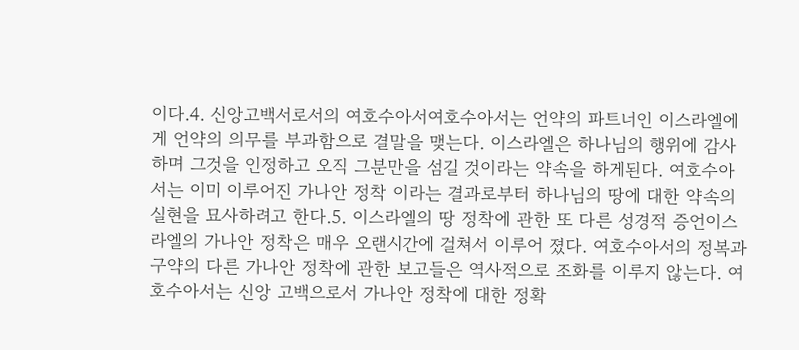이다.4. 신앙고백서로서의 여호수아서여호수아서는 언약의 파트너인 이스라엘에게 언약의 의무를 부과함으로 결말을 맺는다. 이스라엘은 하나님의 행위에 감사하며 그것을 인정하고 오직 그분만을 섬길 것이라는 약속을 하게된다. 여호수아서는 이미 이루어진 가나안 정착 이라는 결과로부터 하나님의 땅에 대한 약속의 실현을 묘사하려고 한다.5. 이스라엘의 땅 정착에 관한 또 다른 성경적 증언이스라엘의 가나안 정착은 매우 오랜시간에 걸쳐서 이루어 졌다. 여호수아서의 정복과 구약의 다른 가나안 정착에 관한 보고들은 역사적으로 조화를 이루지 않는다. 여호수아서는 신앙 고백으로서 가나안 정착에 대한 정확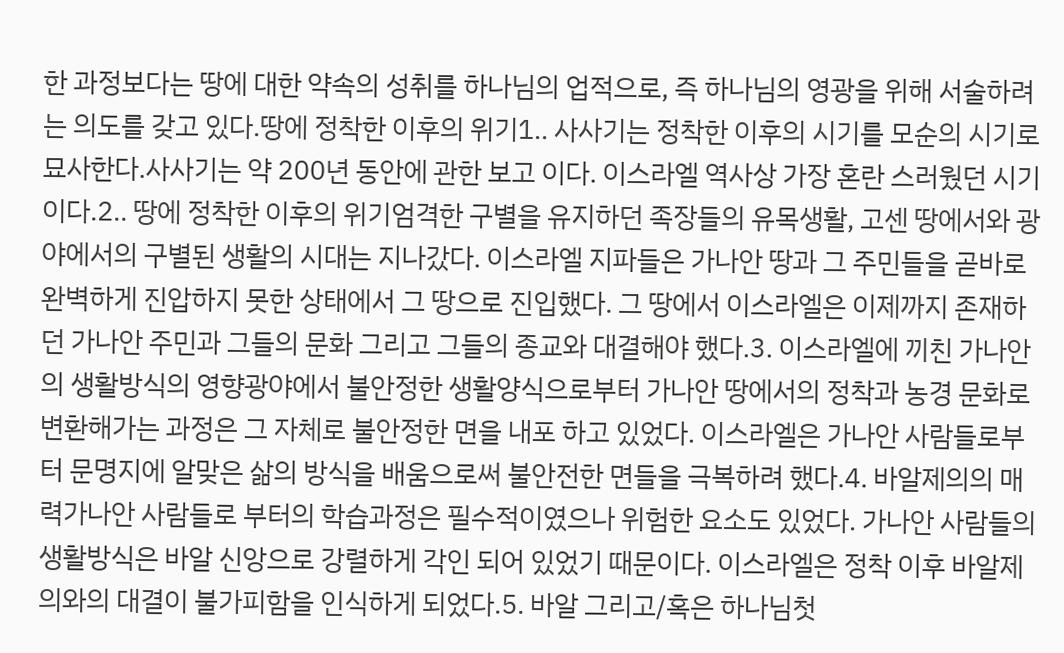한 과정보다는 땅에 대한 약속의 성취를 하나님의 업적으로, 즉 하나님의 영광을 위해 서술하려는 의도를 갖고 있다.땅에 정착한 이후의 위기1.. 사사기는 정착한 이후의 시기를 모순의 시기로 묘사한다.사사기는 약 200년 동안에 관한 보고 이다. 이스라엘 역사상 가장 혼란 스러웠던 시기이다.2.. 땅에 정착한 이후의 위기엄격한 구별을 유지하던 족장들의 유목생활, 고센 땅에서와 광야에서의 구별된 생활의 시대는 지나갔다. 이스라엘 지파들은 가나안 땅과 그 주민들을 곧바로 완벽하게 진압하지 못한 상태에서 그 땅으로 진입했다. 그 땅에서 이스라엘은 이제까지 존재하던 가나안 주민과 그들의 문화 그리고 그들의 종교와 대결해야 했다.3. 이스라엘에 끼친 가나안의 생활방식의 영향광야에서 불안정한 생활양식으로부터 가나안 땅에서의 정착과 농경 문화로 변환해가는 과정은 그 자체로 불안정한 면을 내포 하고 있었다. 이스라엘은 가나안 사람들로부터 문명지에 알맞은 삶의 방식을 배움으로써 불안전한 면들을 극복하려 했다.4. 바알제의의 매력가나안 사람들로 부터의 학습과정은 필수적이였으나 위험한 요소도 있었다. 가나안 사람들의 생활방식은 바알 신앙으로 강렬하게 각인 되어 있었기 때문이다. 이스라엘은 정착 이후 바알제의와의 대결이 불가피함을 인식하게 되었다.5. 바알 그리고/혹은 하나님첫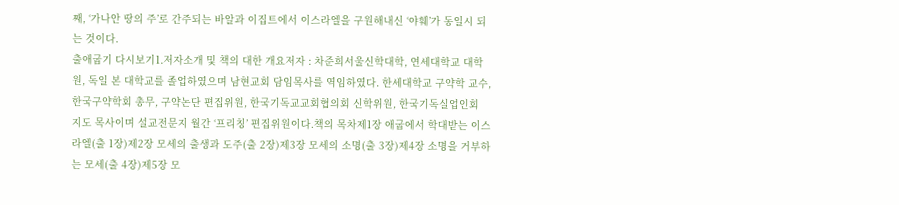째, ‘가나안 땅의 주’로 간주되는 바알과 이집트에서 이스라엘을 구원해내신 ‘야훼’가 동일시 되는 것이다.
출애굽기 다시보기1.저자소개 및 책의 대한 개요저자 : 차준희서울신학대학, 연세대학교 대학원, 독일 본 대학교를 졸업하였으며 남현교회 담임목사를 역임하였다. 한세대학교 구약학 교수, 한국구약학회 총무, 구약논단 편집위원, 한국기독교교회협의회 신학위원, 한국기독실업인회 지도 목사이며 설교전문지 월간 ‘프리칭’ 편집위원이다.책의 목차제1장 애굽에서 학대받는 이스라엘(출 1장)제2장 모세의 출생과 도주(출 2장)제3장 모세의 소명(출 3장)제4장 소명을 거부하는 모세(출 4장)제5장 모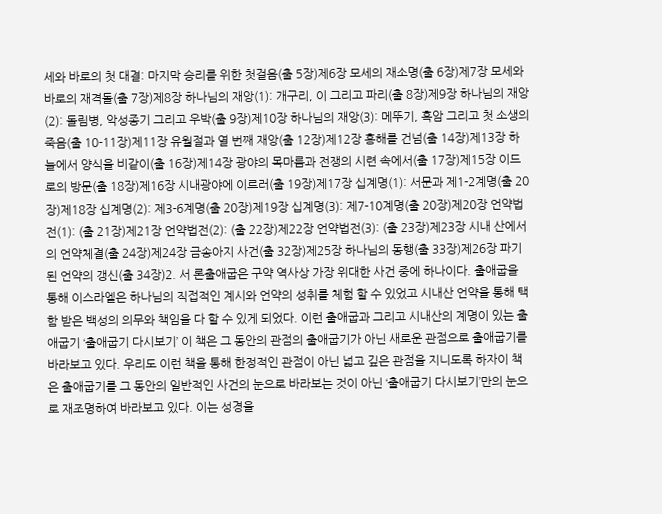세와 바로의 첫 대결: 마지막 승리를 위한 첫걸음(출 5장)제6장 모세의 재소명(출 6장)제7장 모세와 바로의 재격돌(출 7장)제8장 하나님의 재앙(1): 개구리, 이 그리고 파리(출 8장)제9장 하나님의 재앙(2): 돌림병, 악성종기 그리고 우박(출 9장)제10장 하나님의 재앙(3): 메뚜기, 흑암 그리고 첫 소생의 죽음(출 10-11장)제11장 유월절과 열 번째 재앙(출 12장)제12장 홍해를 건넘(출 14장)제13장 하늘에서 양식을 비같이(출 16장)제14장 광야의 목마름과 전쟁의 시련 속에서(출 17장)제15장 이드로의 방문(출 18장)제16장 시내광야에 이르러(출 19장)제17장 십계명(1): 서문과 제1-2계명(출 20장)제18장 십계명(2): 제3-6계명(출 20장)제19장 십계명(3): 제7-10계명(출 20장)제20장 언약법전(1): (출 21장)제21장 언약법전(2): (출 22장)제22장 언약법전(3): (출 23장)제23장 시내 산에서의 언약체결(출 24장)제24장 금송아지 사건(출 32장)제25장 하나님의 동행(출 33장)제26장 파기 된 언약의 갱신(출 34장)2. 서 론출애굽은 구약 역사상 가장 위대한 사건 중에 하나이다. 출애굽을 통해 이스라엘은 하나님의 직접적인 계시와 언약의 성취를 체험 할 수 있었고 시내산 언약을 통해 택함 받은 백성의 의무와 책임을 다 할 수 있게 되었다. 이런 출애굽과 그리고 시내산의 계명이 있는 출애굽기 ‘출애굽기 다시보기’ 이 책은 그 동안의 관점의 출애굽기가 아닌 새로운 관점으로 출애굽기를 바라보고 있다. 우리도 이런 책을 통해 한정적인 관점이 아닌 넓고 깊은 관점을 지니도록 하자이 책은 출애굽기를 그 동안의 일반적인 사건의 눈으로 바라보는 것이 아닌 ‘출애굽기 다시보기’만의 눈으로 재조명하여 바라보고 있다. 이는 성경을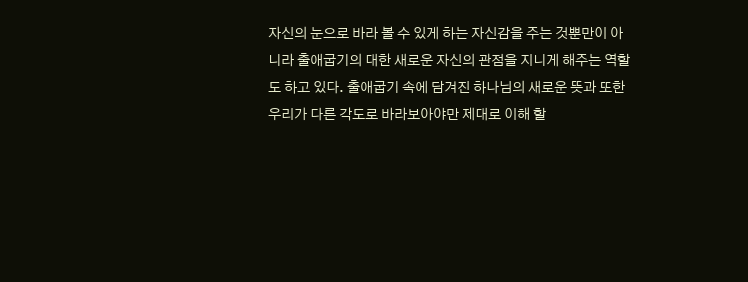자신의 눈으로 바라 볼 수 있게 하는 자신감을 주는 것뿐만이 아니라 출애굽기의 대한 새로운 자신의 관점을 지니게 해주는 역할도 하고 있다. 출애굽기 속에 담겨진 하나님의 새로운 뜻과 또한 우리가 다른 각도로 바라보아야만 제대로 이해 할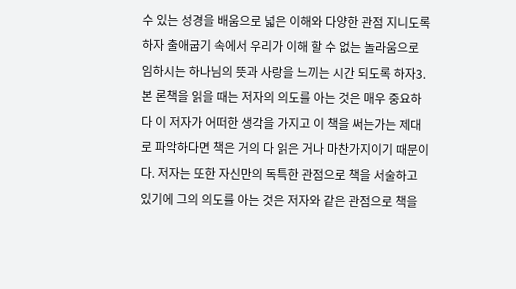수 있는 성경을 배움으로 넓은 이해와 다양한 관점 지니도록 하자 출애굽기 속에서 우리가 이해 할 수 없는 놀라움으로 임하시는 하나님의 뜻과 사랑을 느끼는 시간 되도록 하자3. 본 론책을 읽을 때는 저자의 의도를 아는 것은 매우 중요하다 이 저자가 어떠한 생각을 가지고 이 책을 써는가는 제대로 파악하다면 책은 거의 다 읽은 거나 마찬가지이기 때문이다. 저자는 또한 자신만의 독특한 관점으로 책을 서술하고 있기에 그의 의도를 아는 것은 저자와 같은 관점으로 책을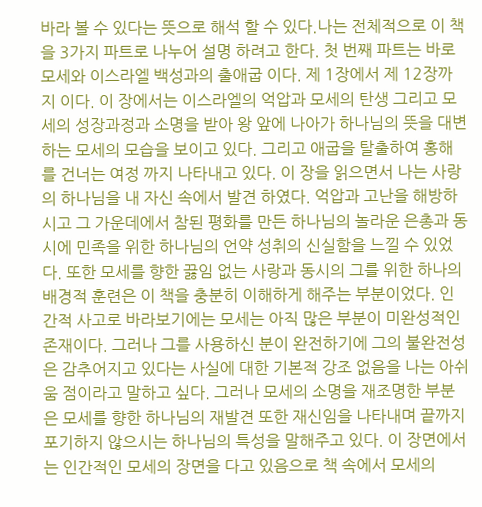바라 볼 수 있다는 뜻으로 해석 할 수 있다.나는 전체적으로 이 책을 3가지 파트로 나누어 설명 하려고 한다. 첫 번째 파트는 바로 모세와 이스라엘 백성과의 출애굽 이다. 제 1장에서 제 12장까지 이다. 이 장에서는 이스라엘의 억압과 모세의 탄생 그리고 모세의 성장과정과 소명을 받아 왕 앞에 나아가 하나님의 뜻을 대변하는 모세의 모습을 보이고 있다. 그리고 애굽을 탈출하여 홍해를 건너는 여정 까지 나타내고 있다. 이 장을 읽으면서 나는 사랑의 하나님을 내 자신 속에서 발견 하였다. 억압과 고난을 해방하시고 그 가운데에서 참된 평화를 만든 하나님의 놀라운 은총과 동시에 민족을 위한 하나님의 언약 성취의 신실함을 느낄 수 있었다. 또한 모세를 향한 끓임 없는 사랑과 동시의 그를 위한 하나의 배경적 훈련은 이 책을 충분히 이해하게 해주는 부분이었다. 인간적 사고로 바라보기에는 모세는 아직 많은 부분이 미완성적인 존재이다. 그러나 그를 사용하신 분이 완전하기에 그의 불완전성은 감추어지고 있다는 사실에 대한 기본적 강조 없음을 나는 아쉬움 점이라고 말하고 싶다. 그러나 모세의 소명을 재조명한 부분은 모세를 향한 하나님의 재발견 또한 재신임을 나타내며 끝까지 포기하지 않으시는 하나님의 특성을 말해주고 있다. 이 장면에서는 인간적인 모세의 장면을 다고 있음으로 책 속에서 모세의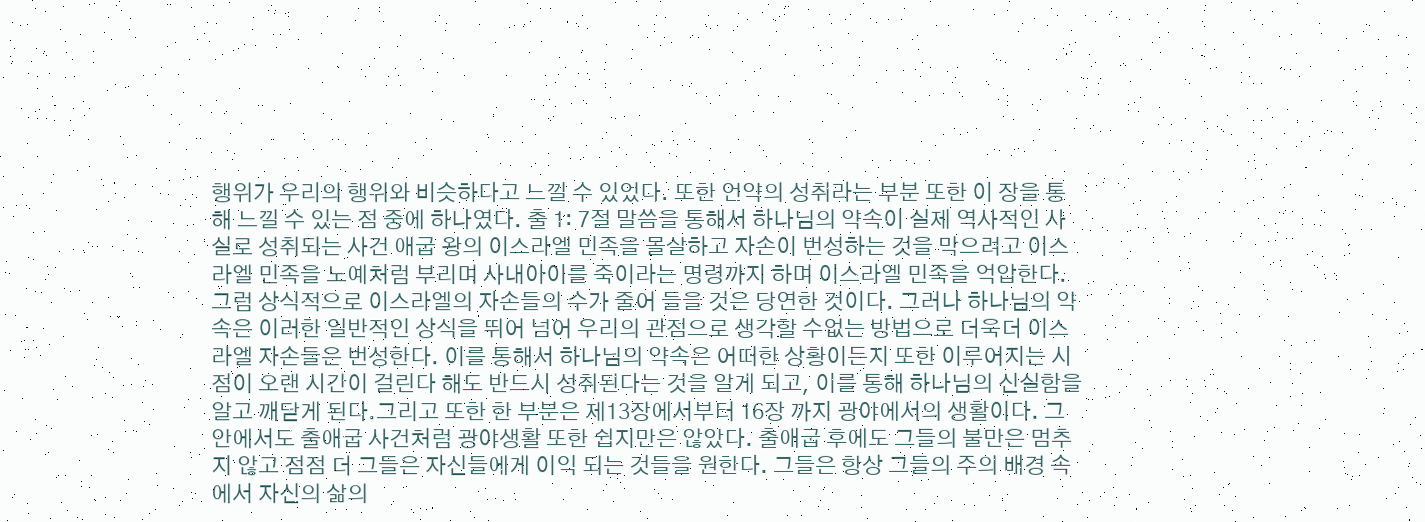행위가 우리의 행위와 비슷하다고 느낄 수 있었다. 또한 언약의 성취라는 부분 또한 이 장을 통해 느낄 수 있는 점 중에 하나였다. 출 1: 7절 말씀을 통해서 하나님의 약속이 실제 역사적인 사실로 성취되는 사건 애굽 왕의 이스라엘 민족을 몰살하고 자손이 번성하는 것을 막으려고 이스라엘 민족을 노예처럼 부리며 사내아이를 죽이라는 명령까지 하며 이스라엘 민족을 억압한다. 그럼 상식적으로 이스라엘의 자손들의 수가 줄어 들을 것은 당연한 것이다. 그러나 하나님의 약속은 이러한 일반적인 상식을 뛰어 넘어 우리의 관점으로 생각할 수없는 방법으로 더욱더 이스라엘 자손들은 번성한다. 이를 통해서 하나님의 약속은 어떠한 상황이든지 또한 이루어지는 시점이 오랜 시간이 걸린다 해도 반드시 성취된다는 것을 알게 되고, 이를 통해 하나님의 신실함을 알고 깨닫게 된다.그리고 또한 한 부분은 제13장에서부터 16장 까지 광야에서의 생활이다. 그 안에서도 출애굽 사건처럼 광야생활 또한 쉽지만은 않았다. 출애굽 후에도 그들의 불만은 멈추지 않고 점점 더 그들은 자신들에게 이익 되는 것들을 원한다. 그들은 항상 그들의 주의 배경 속에서 자신의 삶의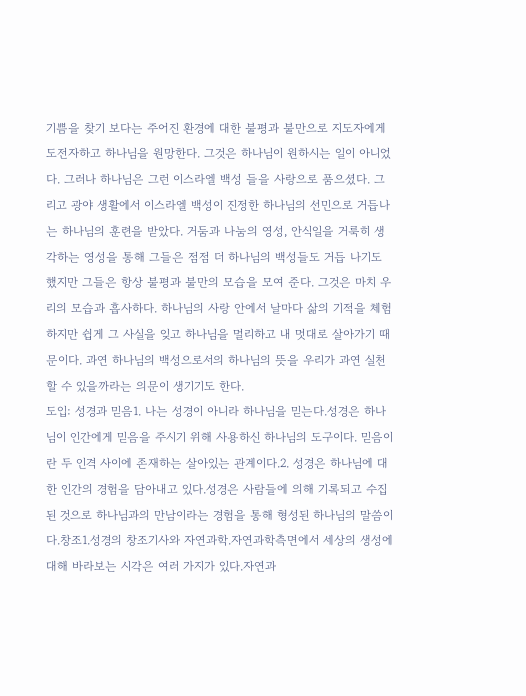기쁨을 찾기 보다는 주어진 환경에 대한 불평과 불만으로 지도자에게 도전자하고 하나님을 원망한다. 그것은 하나님이 원하시는 일이 아니었다. 그러나 하나님은 그런 이스라엘 백성 들을 사랑으로 품으셨다. 그리고 광야 생활에서 이스라엘 백성이 진정한 하나님의 선민으로 거듭나는 하나님의 훈련을 받았다. 거둠과 나눔의 영성, 안식일을 거룩히 생각하는 영성을 통해 그들은 점점 더 하나님의 백성들도 거듭 나기도 했지만 그들은 항상 불평과 불만의 모습을 모여 준다. 그것은 마치 우리의 모습과 흡사하다. 하나님의 사랑 안에서 날마다 삶의 기적을 체험 하지만 쉽게 그 사실을 잊고 하나님을 멀리하고 내 멋대로 살아가기 때문이다. 과연 하나님의 백성으로서의 하나님의 뜻을 우리가 과연 실천 할 수 있을까라는 의문이 생기기도 한다.
도입: 성경과 믿음1. 나는 성경이 아니라 하나님을 믿는다.성경은 하나님이 인간에게 믿음을 주시기 위해 사용하신 하나님의 도구이다. 믿음이란 두 인격 사이에 존재하는 살아있는 관계이다.2. 성경은 하나님에 대한 인간의 경험을 담아내고 있다.성경은 사람들에 의해 기록되고 수집된 것으로 하나님과의 만남이라는 경험을 통해 형성된 하나님의 말씀이다.창조1.성경의 창조기사와 자연과학.자연과학측면에서 세상의 생성에 대해 바라보는 시각은 여러 가지가 있다.자연과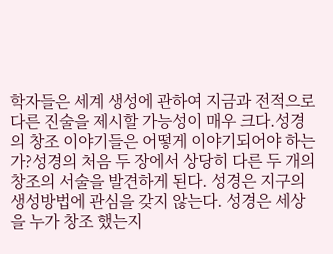학자들은 세계 생성에 관하여 지금과 전적으로 다른 진술을 제시할 가능성이 매우 크다.성경의 창조 이야기들은 어떻게 이야기되어야 하는가?성경의 처음 두 장에서 상당히 다른 두 개의 창조의 서술을 발견하게 된다. 성경은 지구의 생성방법에 관심을 갖지 않는다. 성경은 세상을 누가 창조 했는지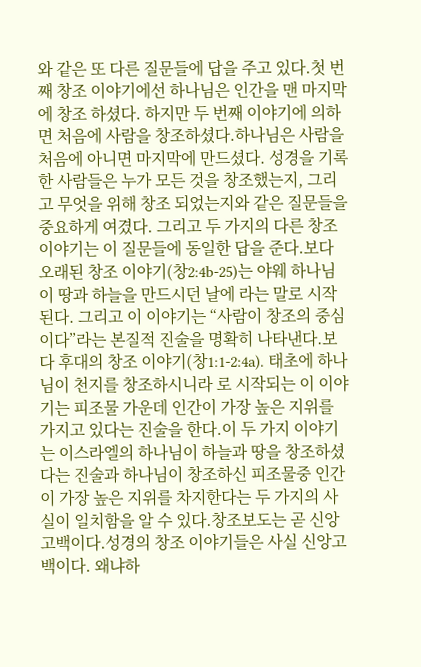와 같은 또 다른 질문들에 답을 주고 있다.첫 번째 창조 이야기에선 하나님은 인간을 맨 마지막에 창조 하셨다. 하지만 두 번째 이야기에 의하면 처음에 사람을 창조하셨다.하나님은 사람을 처음에 아니면 마지막에 만드셨다. 성경을 기록한 사람들은 누가 모든 것을 창조했는지, 그리고 무엇을 위해 창조 되었는지와 같은 질문들을 중요하게 여겼다. 그리고 두 가지의 다른 창조 이야기는 이 질문들에 동일한 답을 준다.보다 오래된 창조 이야기(창2:4b-25)는 야웨 하나님이 땅과 하늘을 만드시던 날에 라는 말로 시작된다. 그리고 이 이야기는 “사람이 창조의 중심이다”라는 본질적 진술을 명확히 나타낸다.보다 후대의 창조 이야기(창1:1-2:4a). 태초에 하나님이 천지를 창조하시니라 로 시작되는 이 이야기는 피조물 가운데 인간이 가장 높은 지위를 가지고 있다는 진술을 한다.이 두 가지 이야기는 이스라엘의 하나님이 하늘과 땅을 창조하셨다는 진술과 하나님이 창조하신 피조물중 인간이 가장 높은 지위를 차지한다는 두 가지의 사실이 일치함을 알 수 있다.창조보도는 곧 신앙고백이다.성경의 창조 이야기들은 사실 신앙고백이다. 왜냐하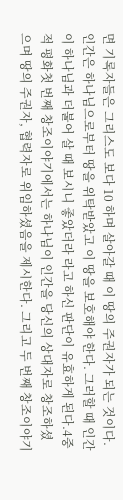면 기록자들은 그리스도 보다 10 하며 살아갈 때 이 땅의 주권자가 되는 것이다. 인간은 하나님으로부터 땅을 위탁받았고 이 땅을 보호해야 한다. 그러할 때 인간이 하나님과 더불어 살 때 보시니 좋았더라 라고 하신 판단이 유효하게 된다.4중적 평화첫 번째 창조이야기에서는 하나님이 인간을 당신의 상대자로 창조하셨으며 땅의 주권자, 협력자로 위임하셨음을 제시한다. 그리고 두 번째 창조이야기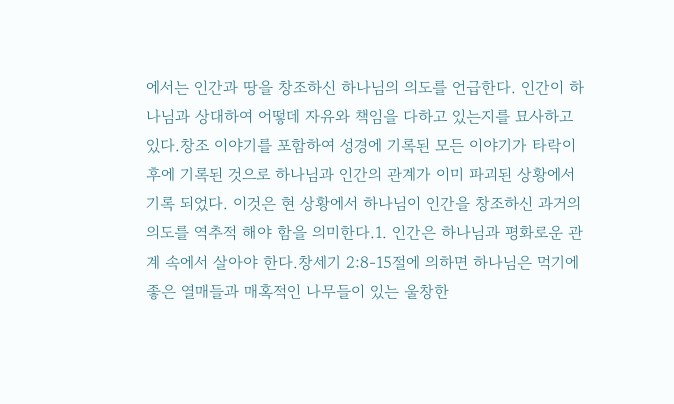에서는 인간과 땅을 창조하신 하나님의 의도를 언급한다. 인간이 하나님과 상대하여 어떻데 자유와 책임을 다하고 있는지를 묘사하고 있다.창조 이야기를 포함하여 성경에 기록된 모든 이야기가 타락이후에 기록된 것으로 하나님과 인간의 관계가 이미 파괴된 상황에서 기록 되었다. 이것은 현 상황에서 하나님이 인간을 창조하신 과거의 의도를 역추적 해야 함을 의미한다.1. 인간은 하나님과 평화로운 관계 속에서 살아야 한다.창세기 2:8-15절에 의하면 하나님은 먹기에 좋은 열매들과 매혹적인 나무들이 있는 울창한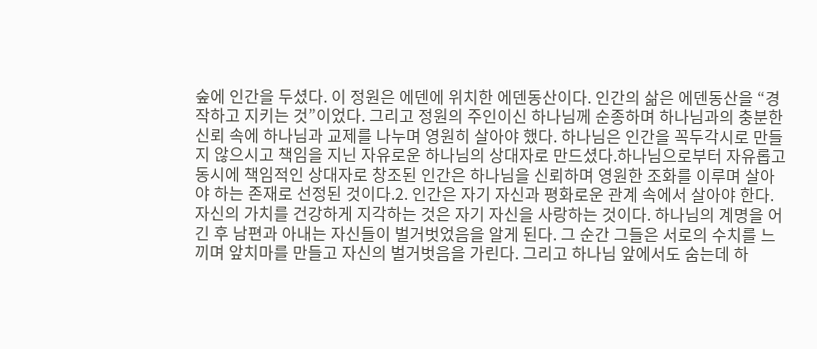숲에 인간을 두셨다. 이 정원은 에덴에 위치한 에덴동산이다. 인간의 삶은 에덴동산을 “경작하고 지키는 것”이었다. 그리고 정원의 주인이신 하나님께 순종하며 하나님과의 충분한 신뢰 속에 하나님과 교제를 나누며 영원히 살아야 했다. 하나님은 인간을 꼭두각시로 만들지 않으시고 책임을 지닌 자유로운 하나님의 상대자로 만드셨다.하나님으로부터 자유롭고 동시에 책임적인 상대자로 창조된 인간은 하나님을 신뢰하며 영원한 조화를 이루며 살아야 하는 존재로 선정된 것이다.2. 인간은 자기 자신과 평화로운 관계 속에서 살아야 한다.자신의 가치를 건강하게 지각하는 것은 자기 자신을 사랑하는 것이다. 하나님의 계명을 어긴 후 남편과 아내는 자신들이 벌거벗었음을 알게 된다. 그 순간 그들은 서로의 수치를 느끼며 앞치마를 만들고 자신의 벌거벗음을 가린다. 그리고 하나님 앞에서도 숨는데 하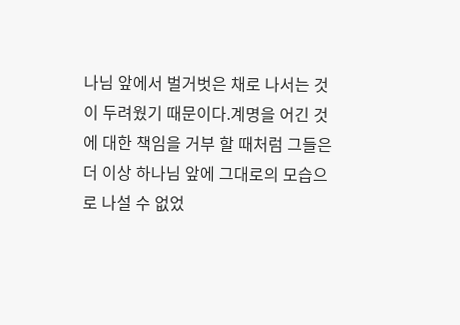나님 앞에서 벌거벗은 채로 나서는 것이 두려웠기 때문이다.계명을 어긴 것에 대한 책임을 거부 할 때처럼 그들은 더 이상 하나님 앞에 그대로의 모습으로 나설 수 없었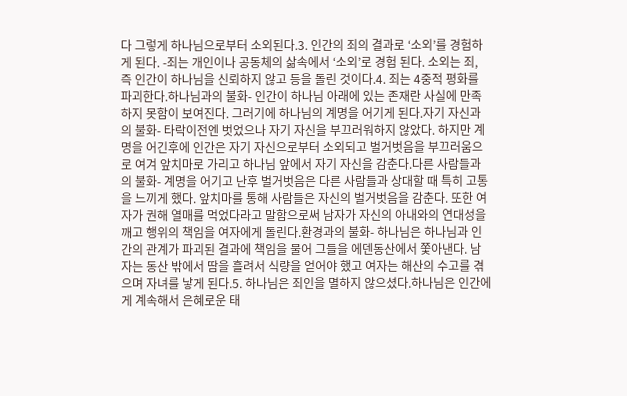다 그렇게 하나님으로부터 소외된다.3. 인간의 죄의 결과로 ‘소외’를 경험하게 된다. -죄는 개인이나 공동체의 삶속에서 ‘소외’로 경험 된다. 소외는 죄, 즉 인간이 하나님을 신뢰하지 않고 등을 돌린 것이다.4. 죄는 4중적 평화를 파괴한다.하나님과의 불화- 인간이 하나님 아래에 있는 존재란 사실에 만족하지 못함이 보여진다. 그러기에 하나님의 계명을 어기게 된다.자기 자신과의 불화- 타락이전엔 벗었으나 자기 자신을 부끄러워하지 않았다. 하지만 계명을 어긴후에 인간은 자기 자신으로부터 소외되고 벌거벗음을 부끄러움으로 여겨 앞치마로 가리고 하나님 앞에서 자기 자신을 감춘다.다른 사람들과의 불화- 계명을 어기고 난후 벌거벗음은 다른 사람들과 상대할 때 특히 고통을 느끼게 했다. 앞치마를 통해 사람들은 자신의 벌거벗음을 감춘다. 또한 여자가 권해 열매를 먹었다라고 말함으로써 남자가 자신의 아내와의 연대성을 깨고 행위의 책임을 여자에게 돌린다.환경과의 불화- 하나님은 하나님과 인간의 관계가 파괴된 결과에 책임을 물어 그들을 에덴동산에서 쫓아낸다. 남자는 동산 밖에서 땀을 흘려서 식량을 얻어야 했고 여자는 해산의 수고를 겪으며 자녀를 낳게 된다.5. 하나님은 죄인을 멸하지 않으셨다.하나님은 인간에게 계속해서 은혜로운 태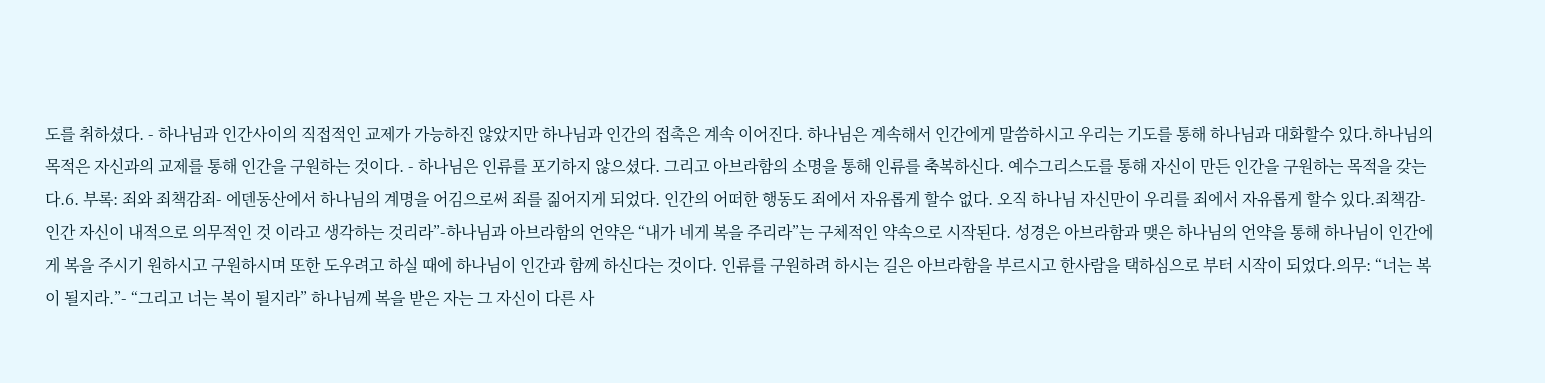도를 취하셨다. - 하나님과 인간사이의 직접적인 교제가 가능하진 않았지만 하나님과 인간의 접촉은 계속 이어진다. 하나님은 계속해서 인간에게 말씀하시고 우리는 기도를 통해 하나님과 대화할수 있다.하나님의 목적은 자신과의 교제를 통해 인간을 구원하는 것이다. - 하나님은 인류를 포기하지 않으셨다. 그리고 아브라함의 소명을 통해 인류를 축복하신다. 예수그리스도를 통해 자신이 만든 인간을 구원하는 목적을 갖는다.6. 부록: 죄와 죄책감죄- 에덴동산에서 하나님의 계명을 어김으로써 죄를 짊어지게 되었다. 인간의 어떠한 행동도 죄에서 자유롭게 할수 없다. 오직 하나님 자신만이 우리를 죄에서 자유롭게 할수 있다.죄책감- 인간 자신이 내적으로 의무적인 것 이라고 생각하는 것리라”-하나님과 아브라함의 언약은 “내가 네게 복을 주리라”는 구체적인 약속으로 시작된다. 성경은 아브라함과 맺은 하나님의 언약을 통해 하나님이 인간에게 복을 주시기 원하시고 구원하시며 또한 도우려고 하실 때에 하나님이 인간과 함께 하신다는 것이다. 인류를 구원하려 하시는 길은 아브라함을 부르시고 한사람을 택하심으로 부터 시작이 되었다.의무: “너는 복이 될지라.”- “그리고 너는 복이 될지라” 하나님께 복을 받은 자는 그 자신이 다른 사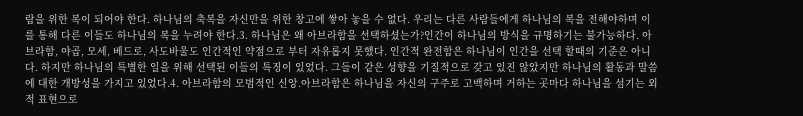람을 위한 복이 되어야 한다. 하나님의 축복을 자신만을 위한 창고에 쌓아 놓을 수 없다. 우리는 다른 사람들에게 하나님의 복을 전해야하며 이를 통해 다른 이들도 하나님의 복을 누려야 한다.3. 하나님은 왜 아브라함을 선택하셨는가?인간이 하나님의 방식을 규명하기는 불가능하다. 아브라함, 야곱, 모세, 베드로, 사도바울도 인간적인 약점으로 부터 자유롭지 못했다. 인간적 완전함은 하나님이 인간을 선택 할때의 기준은 아니다. 하지만 하나님의 특별한 일을 위해 선택된 이들의 특징이 있었다. 그들이 같은 성향을 기질적으로 갖고 있진 않았지만 하나님의 활동과 말씀에 대한 개방성을 가지고 있었다.4. 아브라함의 모범적인 신앙.아브라함은 하나님을 자신의 구주로 고백하며 거하는 곳마다 하나님을 섬기는 외적 표현으로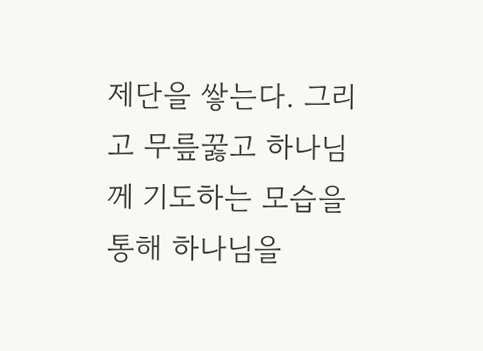제단을 쌓는다. 그리고 무릎꿇고 하나님께 기도하는 모습을 통해 하나님을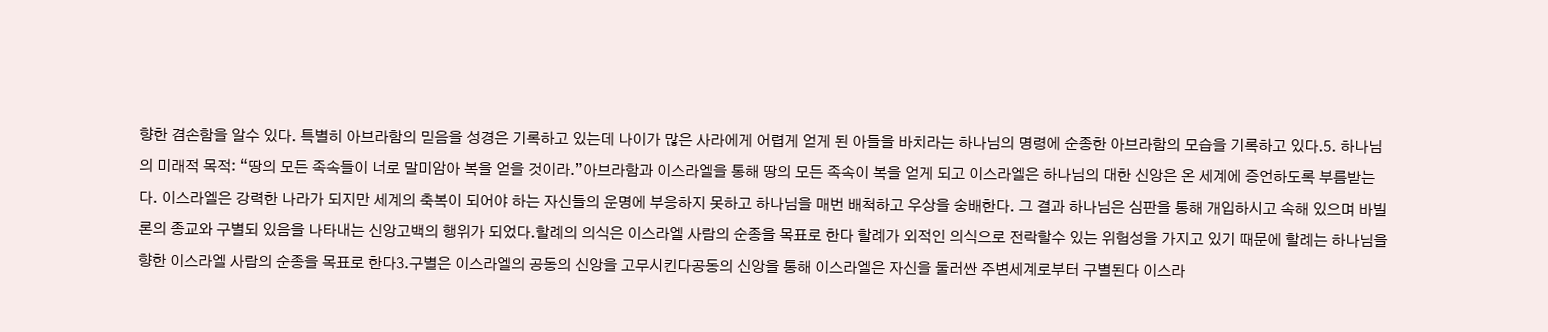향한 겸손함을 알수 있다. 특별히 아브라함의 믿음을 성경은 기록하고 있는데 나이가 많은 사라에게 어렵게 얻게 된 아들을 바치라는 하나님의 명령에 순종한 아브라함의 모습을 기록하고 있다.5. 하나님의 미래적 목적: “땅의 모든 족속들이 너로 말미암아 복을 얻을 것이라.”아브라함과 이스라엘을 통해 땅의 모든 족속이 복을 얻게 되고 이스라엘은 하나님의 대한 신앙은 온 세계에 증언하도록 부름받는다. 이스라엘은 강력한 나라가 되지만 세계의 축복이 되어야 하는 자신들의 운명에 부응하지 못하고 하나님을 매번 배척하고 우상을 숭배한다. 그 결과 하나님은 심판을 통해 개입하시고 속해 있으며 바빌론의 종교와 구별되 있음을 나타내는 신앙고백의 행위가 되었다.할례의 의식은 이스라엘 사람의 순종을 목표로 한다 할례가 외적인 의식으로 전락할수 있는 위험성을 가지고 있기 때문에 할례는 하나님을 향한 이스라엘 사람의 순종을 목표로 한다3.구별은 이스라엘의 공동의 신앙을 고무시킨다공동의 신앙을 통해 이스라엘은 자신을 둘러싼 주변세계로부터 구별된다 이스라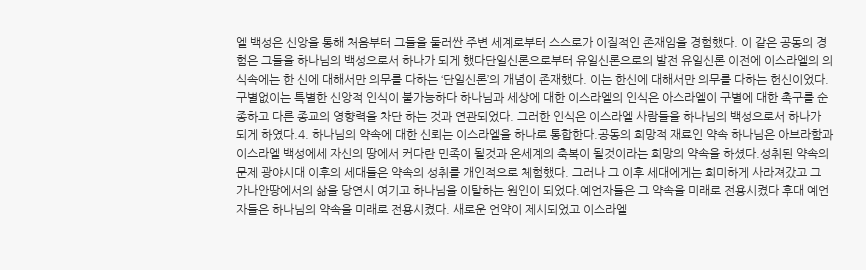엘 백성은 신앙을 통해 처음부터 그들을 둘러싼 주변 세계로부터 스스로가 이질적인 존재임을 경험했다. 이 같은 공동의 경험은 그들을 하나님의 백성으로서 하나가 되게 했다단일신론으로부터 유일신론으로의 발전 유일신론 이전에 이스라엘의 의식속에는 한 신에 대해서만 의무를 다하는 ‘단일신론’의 개념이 존재했다. 이는 한신에 대해서만 의무를 다하는 헌신이었다.구별없이는 특별한 신앙적 인식이 불가능하다 하나님과 세상에 대한 이스라엘의 인식은 아스라엘이 구별에 대한 촉구를 순종하고 다른 종교의 영향력을 차단 하는 것과 연관되었다. 그러한 인식은 이스라엘 사람들을 하나님의 백성으로서 하나가 되게 하였다.4. 하나님의 약속에 대한 신뢰는 이스라엘을 하나로 통합한다.공동의 희망적 재료인 약속 하나님은 아브라함과 이스라엘 백성에세 자신의 땅에서 커다란 민족이 될것과 온세계의 축복이 될것이라는 희망의 약속을 하셨다.성취된 약속의 문제 광야시대 이후의 세대들은 약속의 성취를 개인적으로 체험했다. 그러나 그 이후 세대에게는 희미하게 사라져갔고 그 가나안땅에서의 삶을 당연시 여기고 하나님을 이탈하는 원인이 되었다.예언자들은 그 약속을 미래로 전용시켰다 후대 예언자들은 하나님의 약속을 미래로 전용시켰다. 새로운 언약이 제시되었고 이스라엘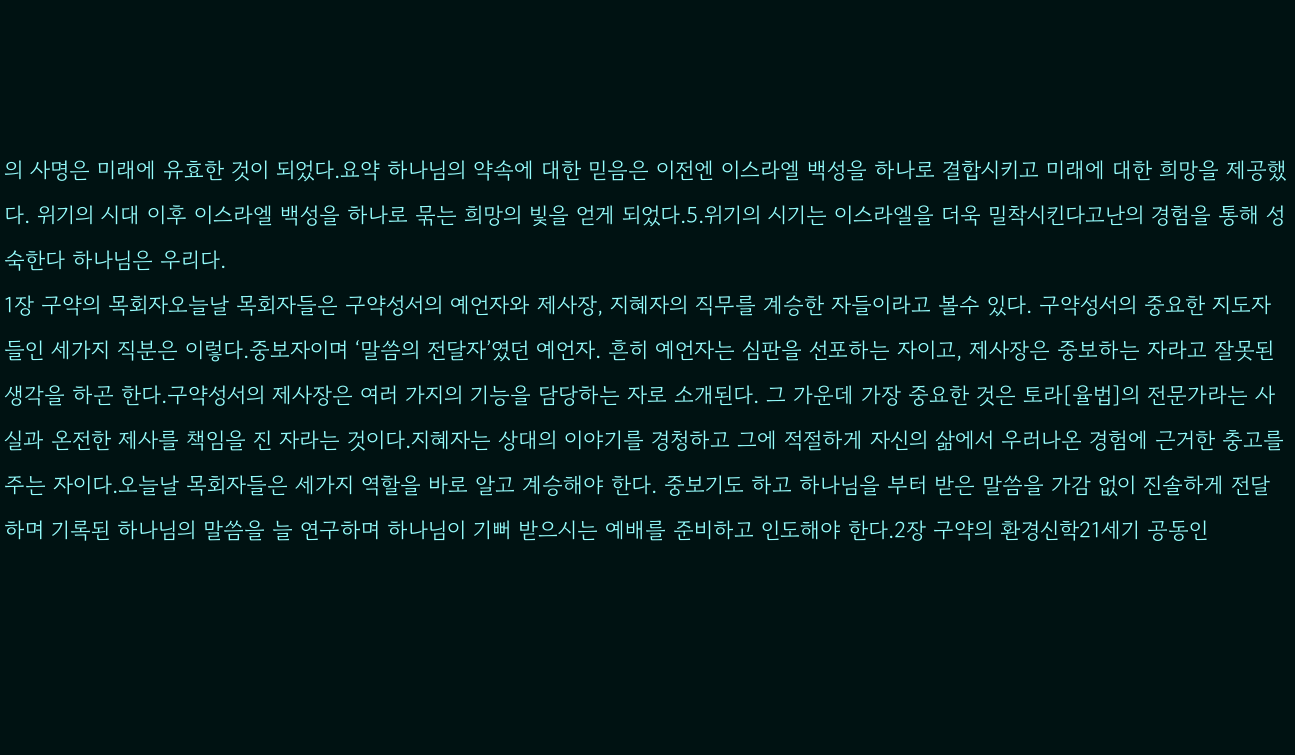의 사명은 미래에 유효한 것이 되었다.요약 하나님의 약속에 대한 믿음은 이전엔 이스라엘 백성을 하나로 결합시키고 미래에 대한 희망을 제공했다. 위기의 시대 이후 이스라엘 백성을 하나로 묶는 희망의 빛을 얻게 되었다.5.위기의 시기는 이스라엘을 더욱 밀착시킨다고난의 경험을 통해 성숙한다 하나님은 우리다.
1장 구약의 목회자오늘날 목회자들은 구약성서의 예언자와 제사장, 지혜자의 직무를 계승한 자들이라고 볼수 있다. 구약성서의 중요한 지도자들인 세가지 직분은 이렇다.중보자이며 ‘말씀의 전달자’였던 예언자. 흔히 예언자는 심판을 선포하는 자이고, 제사장은 중보하는 자라고 잘못된 생각을 하곤 한다.구약성서의 제사장은 여러 가지의 기능을 담당하는 자로 소개된다. 그 가운데 가장 중요한 것은 토라[율법]의 전문가라는 사실과 온전한 제사를 책임을 진 자라는 것이다.지혜자는 상대의 이야기를 경청하고 그에 적절하게 자신의 삶에서 우러나온 경험에 근거한 충고를 주는 자이다.오늘날 목회자들은 세가지 역할을 바로 알고 계승해야 한다. 중보기도 하고 하나님을 부터 받은 말씀을 가감 없이 진솔하게 전달하며 기록된 하나님의 말씀을 늘 연구하며 하나님이 기뻐 받으시는 예배를 준비하고 인도해야 한다.2장 구약의 환경신학21세기 공동인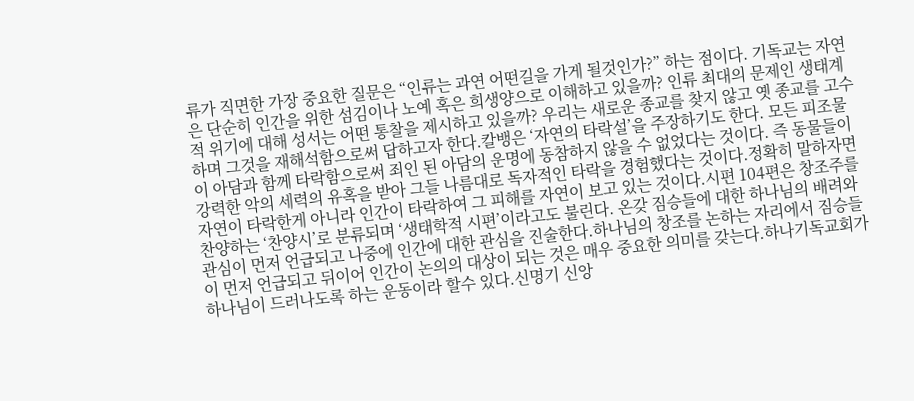류가 직면한 가장 중요한 질문은 “인류는 과연 어떤길을 가게 될것인가?” 하는 점이다. 기독교는 자연은 단순히 인간을 위한 섬김이나 노예 혹은 희생양으로 이해하고 있을까? 인류 최대의 문제인 생태계적 위기에 대해 성서는 어떤 통찰을 제시하고 있을까? 우리는 새로운 종교를 찾지 않고 옛 종교를 고수 하며 그것을 재해석함으로써 답하고자 한다.칼뱅은 ‘자연의 타락설’을 주장하기도 한다. 모든 피조물이 아담과 함께 타락함으로써 죄인 된 아담의 운명에 동참하지 않을 수 없었다는 것이다. 즉 동물들이 강력한 악의 세력의 유혹을 받아 그들 나름대로 독자적인 타락을 경험했다는 것이다.정확히 말하자면 자연이 타락한게 아니라 인간이 타락하여 그 피해를 자연이 보고 있는 것이다.시편 104편은 창조주를 찬양하는 ‘찬양시’로 분류되며 ‘생태학적 시편’이라고도 불린다. 온갖 짐승들에 대한 하나님의 배려와 관심이 먼저 언급되고 나중에 인간에 대한 관심을 진술한다.하나님의 창조를 논하는 자리에서 짐승들이 먼저 언급되고 뒤이어 인간이 논의의 대상이 되는 것은 매우 중요한 의미를 갖는다.하나기독교회가 하나님이 드러나도록 하는 운동이라 할수 있다.신명기 신앙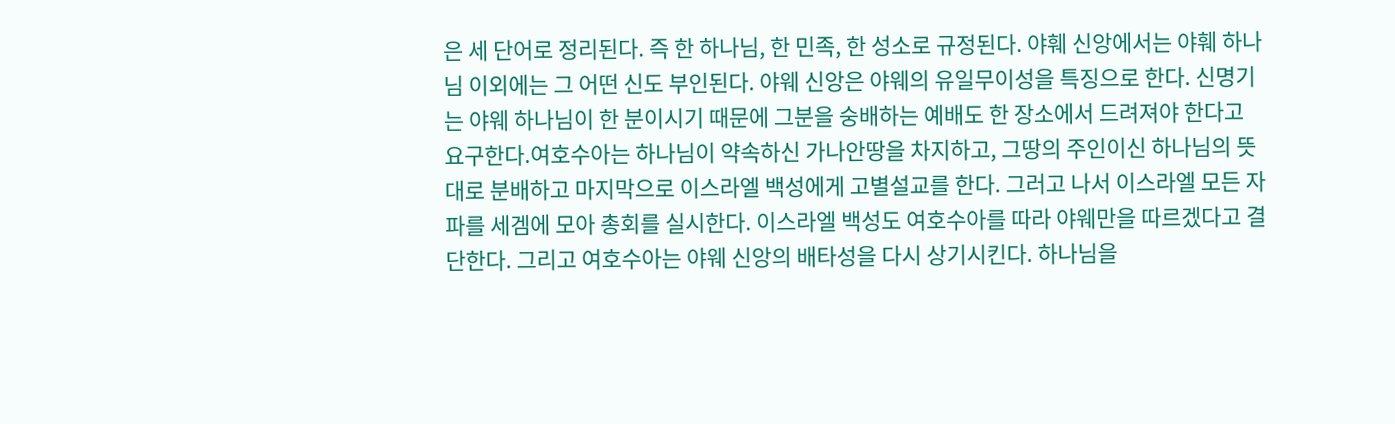은 세 단어로 정리된다. 즉 한 하나님, 한 민족, 한 성소로 규정된다. 야훼 신앙에서는 야훼 하나님 이외에는 그 어떤 신도 부인된다. 야웨 신앙은 야웨의 유일무이성을 특징으로 한다. 신명기는 야웨 하나님이 한 분이시기 때문에 그분을 숭배하는 예배도 한 장소에서 드려져야 한다고 요구한다.여호수아는 하나님이 약속하신 가나안땅을 차지하고, 그땅의 주인이신 하나님의 뜻대로 분배하고 마지막으로 이스라엘 백성에게 고별설교를 한다. 그러고 나서 이스라엘 모든 자파를 세겜에 모아 총회를 실시한다. 이스라엘 백성도 여호수아를 따라 야웨만을 따르겠다고 결단한다. 그리고 여호수아는 야웨 신앙의 배타성을 다시 상기시킨다. 하나님을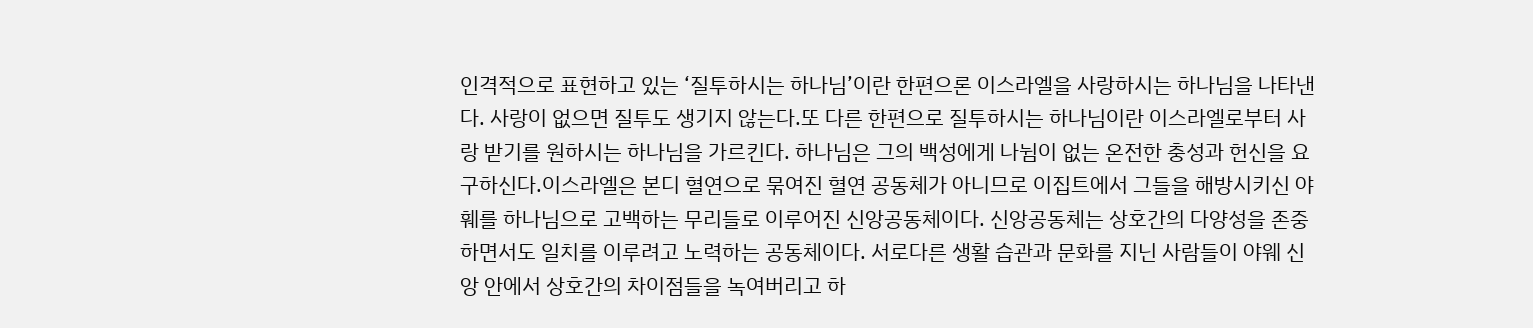인격적으로 표현하고 있는 ‘질투하시는 하나님’이란 한편으론 이스라엘을 사랑하시는 하나님을 나타낸다. 사랑이 없으면 질투도 생기지 않는다.또 다른 한편으로 질투하시는 하나님이란 이스라엘로부터 사랑 받기를 원하시는 하나님을 가르킨다. 하나님은 그의 백성에게 나뉨이 없는 온전한 충성과 헌신을 요구하신다.이스라엘은 본디 혈연으로 묶여진 혈연 공동체가 아니므로 이집트에서 그들을 해방시키신 야훼를 하나님으로 고백하는 무리들로 이루어진 신앙공동체이다. 신앙공동체는 상호간의 다양성을 존중하면서도 일치를 이루려고 노력하는 공동체이다. 서로다른 생활 습관과 문화를 지닌 사람들이 야웨 신앙 안에서 상호간의 차이점들을 녹여버리고 하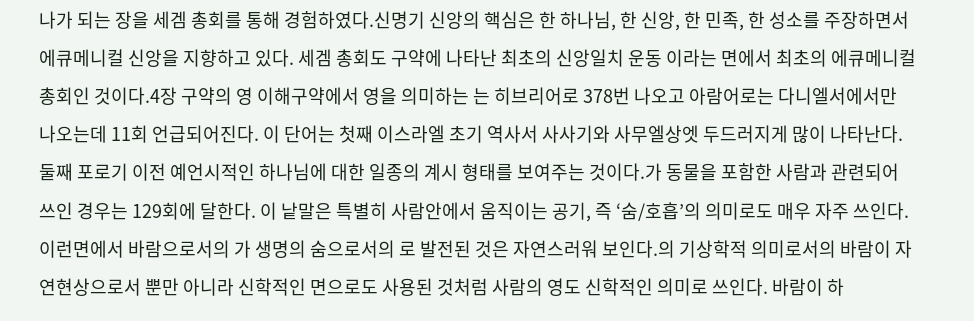나가 되는 장을 세겜 총회를 통해 경험하였다.신명기 신앙의 핵심은 한 하나님, 한 신앙, 한 민족, 한 성소를 주장하면서 에큐메니컬 신앙을 지향하고 있다. 세겜 총회도 구약에 나타난 최초의 신앙일치 운동 이라는 면에서 최초의 에큐메니컬 총회인 것이다.4장 구약의 영 이해구약에서 영을 의미하는 는 히브리어로 378번 나오고 아람어로는 다니엘서에서만 나오는데 11회 언급되어진다. 이 단어는 첫째 이스라엘 초기 역사서 사사기와 사무엘상엣 두드러지게 많이 나타난다. 둘째 포로기 이전 예언시적인 하나님에 대한 일종의 계시 형태를 보여주는 것이다.가 동물을 포함한 사람과 관련되어 쓰인 경우는 129회에 달한다. 이 낱말은 특별히 사람안에서 움직이는 공기, 즉 ‘숨/호흡’의 의미로도 매우 자주 쓰인다. 이런면에서 바람으로서의 가 생명의 숨으로서의 로 발전된 것은 자연스러워 보인다.의 기상학적 의미로서의 바람이 자연현상으로서 뿐만 아니라 신학적인 면으로도 사용된 것처럼 사람의 영도 신학적인 의미로 쓰인다. 바람이 하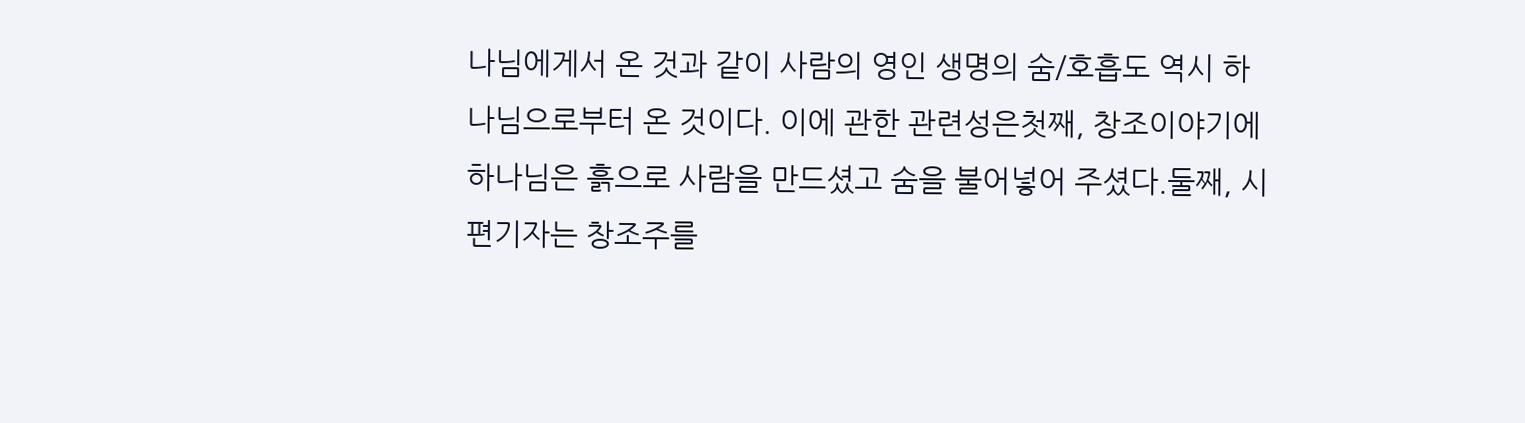나님에게서 온 것과 같이 사람의 영인 생명의 숨/호흡도 역시 하나님으로부터 온 것이다. 이에 관한 관련성은첫째, 창조이야기에 하나님은 흙으로 사람을 만드셨고 숨을 불어넣어 주셨다.둘째, 시편기자는 창조주를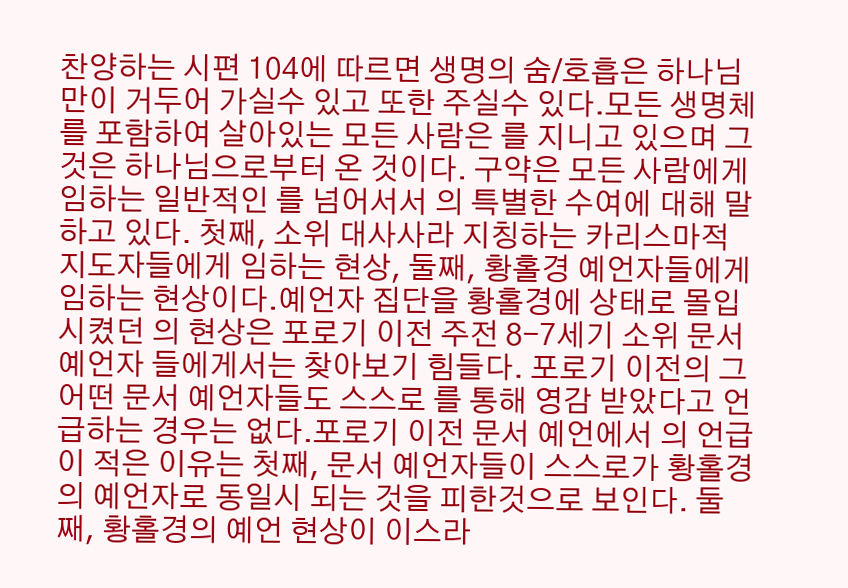찬양하는 시편 104에 따르면 생명의 숨/호흡은 하나님만이 거두어 가실수 있고 또한 주실수 있다.모든 생명체를 포함하여 살아있는 모든 사람은 를 지니고 있으며 그것은 하나님으로부터 온 것이다. 구약은 모든 사람에게 임하는 일반적인 를 넘어서서 의 특별한 수여에 대해 말하고 있다. 첫째, 소위 대사사라 지칭하는 카리스마적 지도자들에게 임하는 현상, 둘째, 황홀경 예언자들에게 임하는 현상이다.예언자 집단을 황홀경에 상태로 몰입 시켰던 의 현상은 포로기 이전 주전 8-7세기 소위 문서 예언자 들에게서는 찾아보기 힘들다. 포로기 이전의 그 어떤 문서 예언자들도 스스로 를 통해 영감 받았다고 언급하는 경우는 없다.포로기 이전 문서 예언에서 의 언급이 적은 이유는 첫째, 문서 예언자들이 스스로가 황홀경의 예언자로 동일시 되는 것을 피한것으로 보인다. 둘째, 황홀경의 예언 현상이 이스라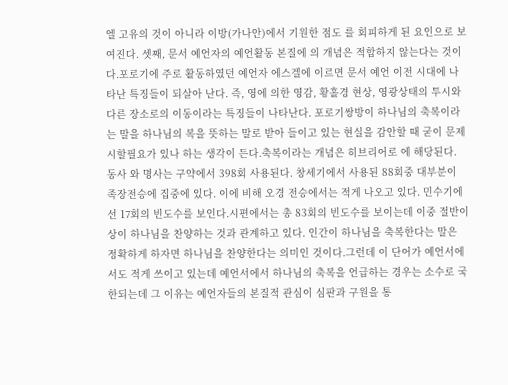엘 고유의 것이 아니라 이방(가나안)에서 기원한 점도 를 회피하게 된 요인으로 보여진다. 셋째, 문서 예언자의 예언활동 본질에 의 개념은 적합하지 않는다는 것이다.포로기에 주로 활동하였던 예언자 에스겔에 이르면 문서 예언 이전 시대에 나타난 특징들이 되살아 난다. 즉, 영에 의한 영감, 황홀경 현상, 영광상태의 투시와 다른 장소로의 이동이라는 특징들이 나타난다. 포로기쌍방이 하나님의 축복이라는 말을 하나님의 복을 뜻하는 말로 받아 들이고 있는 현실을 감안할 때 굳이 문제시할필요가 있나 하는 생각이 든다.축복이라는 개념은 히브리어로 에 해당된다. 동사 와 명사는 구약에서 398회 사용된다. 창세기에서 사용된 88회중 대부분이 족장전승에 집중에 있다. 이에 비해 오경 전승에서는 적게 나오고 있다. 민수기에선 17회의 빈도수를 보인다.시편에서는 총 83회의 빈도수를 보이는데 이중 절반이상이 하나님을 찬양하는 것과 관계하고 있다. 인간이 하나님을 축복한다는 말은 정확하게 하자면 하나님을 찬양한다는 의미인 것이다.그런데 이 단어가 예언서에서도 적게 쓰이고 있는데 예언서에서 하나님의 축복을 언급하는 경우는 소수로 국한되는데 그 이유는 예언자들의 본질적 관심이 심판과 구원을 통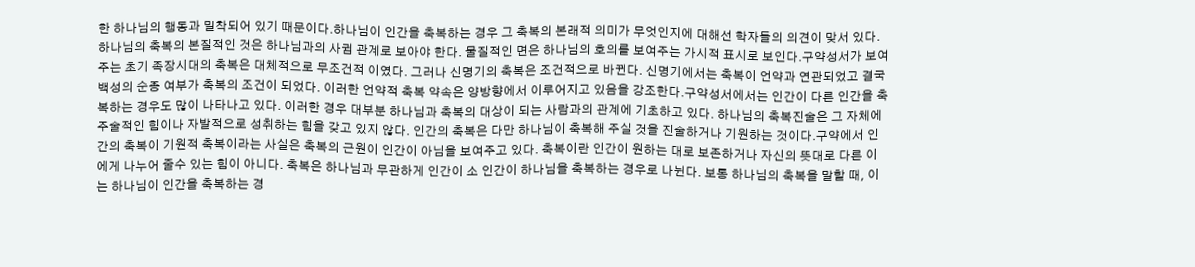한 하나님의 행동과 밀착되어 있기 때문이다.하나님이 인간을 축복하는 경우 그 축복의 본래적 의미가 무엇인지에 대해선 학자들의 의견이 맞서 있다. 하나님의 축복의 본질적인 것은 하나님과의 사귐 관계로 보아야 한다. 물질적인 면은 하나님의 호의를 보여주는 가시적 표시로 보인다.구약성서가 보여주는 초기 족장시대의 축복은 대체적으로 무조건적 이였다. 그러나 신명기의 축복은 조건적으로 바뀐다. 신명기에서는 축복이 언약과 연관되었고 결국 백성의 순종 여부가 축복의 조건이 되었다. 이러한 언약적 축복 약속은 양방향에서 이루어지고 있음을 강조한다.구약성서에서는 인간이 다른 인간을 축복하는 경우도 많이 나타나고 있다. 이러한 경우 대부분 하나님과 축복의 대상이 되는 사람과의 관계에 기초하고 있다. 하나님의 축복진술은 그 자체에 주술적인 힘이나 자발적으로 성취하는 힘을 갖고 있지 않다. 인간의 축복은 다만 하나님이 축복해 주실 것을 진술하거나 기원하는 것이다.구약에서 인간의 축복이 기원적 축복이라는 사실은 축복의 근원이 인간이 아님을 보여주고 있다. 축복이란 인간이 원하는 대로 보존하거나 자신의 뜻대로 다른 이에게 나누어 줄수 있는 힘이 아니다. 축복은 하나님과 무관하게 인간이 소 인간이 하나님을 축복하는 경우로 나뉜다. 보통 하나님의 축복을 말할 때, 이는 하나님이 인간을 축복하는 경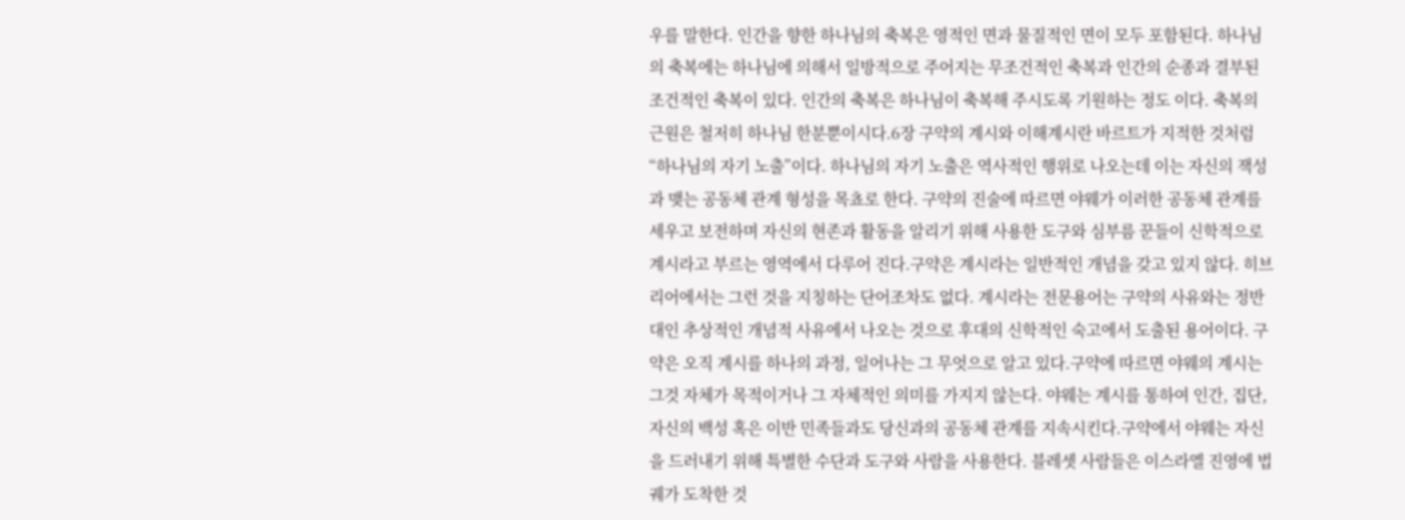우를 말한다. 인간을 향한 하나님의 축복은 영적인 면과 물질적인 면이 모두 포함된다. 하나님의 축복에는 하나님에 의해서 일방적으로 주어지는 무조건적인 축복과 인간의 순종과 결부된 조건적인 축복이 있다. 인간의 축복은 하나님이 축복해 주시도록 기원하는 정도 이다. 축복의 근원은 철저히 하나님 한분뿐이시다.6장 구약의 계시와 이해계시란 바르트가 지적한 것처럼 “하나님의 자기 노출”이다. 하나님의 자기 노출은 역사적인 행위로 나오는데 이는 자신의 잭성과 맺는 공동체 관계 형성을 목쵸로 한다. 구약의 진술에 따르면 야웨가 이러한 공동체 관계를 세우고 보전하며 자신의 현존과 활동을 알리기 위해 사용한 도구와 심부름 꾼들이 신학적으로 계시라고 부르는 영역에서 다루어 진다.구약은 계시라는 일반적인 개념을 갖고 있지 않다. 히브리어에서는 그런 것을 지칭하는 단어조차도 없다. 계시라는 전문용어는 구약의 사유와는 정반대인 추상적인 개념적 사유에서 나오는 것으로 후대의 신학적인 숙고에서 도출된 용어이다. 구약은 오직 계시를 하나의 과정, 일어나는 그 무엇으로 알고 있다.구약에 따르면 야웨의 계시는 그것 자체가 목적이거나 그 자체적인 의미를 가지지 않는다. 야웨는 계시를 통하여 인간, 집단, 자신의 백성 혹은 이반 민족들과도 당신과의 공동체 관계를 지속시킨다.구약에서 야웨는 자신을 드러내기 위해 특별한 수단과 도구와 사람을 사용한다. 블레셋 사람들은 이스라엘 진영에 법궤가 도착한 것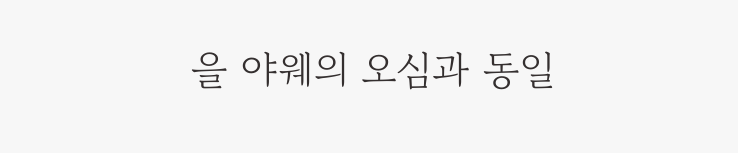을 야웨의 오심과 동일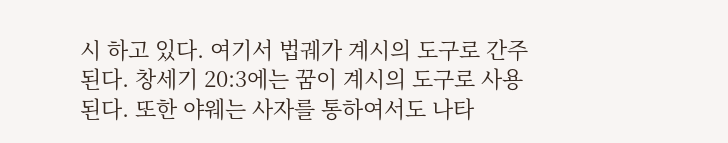시 하고 있다. 여기서 법궤가 계시의 도구로 간주된다. 창세기 20:3에는 꿈이 계시의 도구로 사용된다. 또한 야웨는 사자를 통하여서도 나타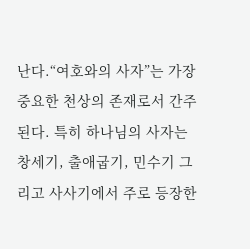난다.“여호와의 사자”는 가장 중요한 천상의 존재로서 간주된다. 특히 하나님의 사자는 창세기, 출애굽기, 민수기 그리고 사사기에서 주로 등장한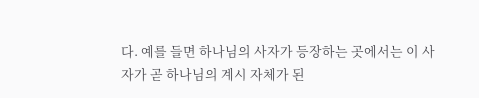다. 예를 들면 하나님의 사자가 등장하는 곳에서는 이 사자가 곧 하나님의 계시 자체가 된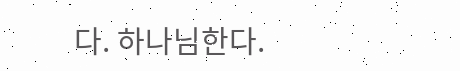다. 하나님한다.